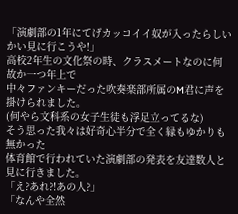「演劇部の1年にてげカッコイイ奴が入ったらしいかい見に行こうや!」
高校2年生の文化祭の時、クラスメートなのに何故か一つ年上で
中々ファンキーだった吹奏楽部所属のM君に声を掛けられました。
(何やら文科系の女子生徒も浮足立ってるな)
そう思った我々は好奇心半分で全く縁もゆかりも無かった
体育館で行われていた演劇部の発表を友達数人と見に行きました。
「え?あれ?!あの人?」
「なんや全然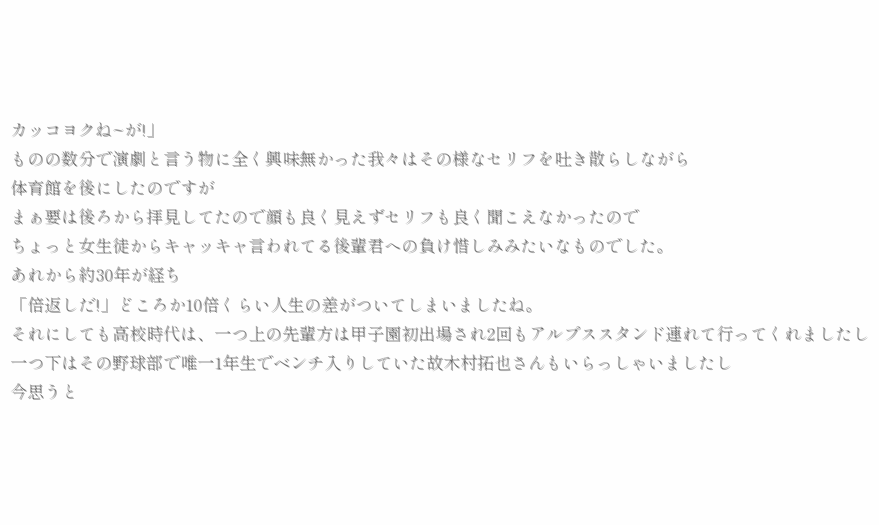カッコヨクね~が!」
ものの数分で演劇と言う物に全く興味無かった我々はその様なセリフを吐き散らしながら
体育館を後にしたのですが
まぁ要は後ろから拝見してたので顔も良く見えずセリフも良く聞こえなかったので
ちょっと女生徒からキャッキャ言われてる後輩君への負け惜しみみたいなものでした。
あれから約30年が経ち
「倍返しだ!」どころか10倍くらい人生の差がついてしまいましたね。
それにしても高校時代は、一つ上の先輩方は甲子園初出場され2回もアルプススタンド連れて行ってくれましたし
一つ下はその野球部で唯一1年生でベンチ入りしていた故木村拓也さんもいらっしゃいましたし
今思うと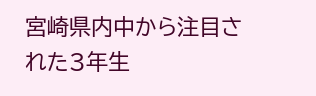宮崎県内中から注目された3年生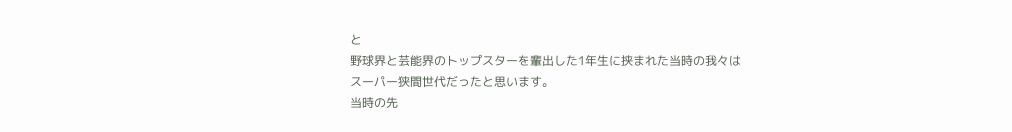と
野球界と芸能界のトップスターを輩出した1年生に挟まれた当時の我々は
スーパー狭間世代だったと思います。
当時の先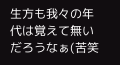生方も我々の年代は覚えて無いだろうなぁ(苦笑